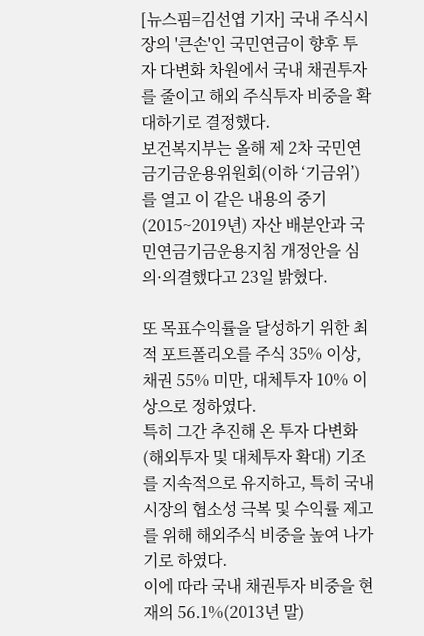[뉴스핌=김선엽 기자] 국내 주식시장의 '큰손'인 국민연금이 향후 투자 다변화 차원에서 국내 채권투자를 줄이고 해외 주식투자 비중을 확대하기로 결정했다.
보건복지부는 올해 제 2차 국민연금기금운용위원회(이하 ‘기금위’)를 열고 이 같은 내용의 중기(2015~2019년) 자산 배분안과 국민연금기금운용지침 개정안을 심의·의결했다고 23일 밝혔다.

또 목표수익률을 달성하기 위한 최적 포트폴리오를 주식 35% 이상, 채권 55% 미만, 대체투자 10% 이상으로 정하였다.
특히 그간 추진해 온 투자 다변화(해외투자 및 대체투자 확대) 기조를 지속적으로 유지하고, 특히 국내시장의 협소성 극복 및 수익률 제고를 위해 해외주식 비중을 높여 나가기로 하였다.
이에 따라 국내 채권투자 비중을 현재의 56.1%(2013년 말)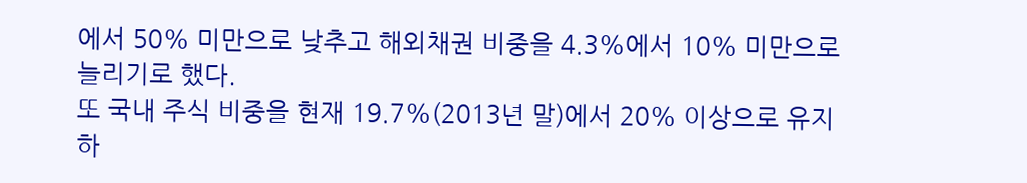에서 50% 미만으로 낮추고 해외채권 비중을 4.3%에서 10% 미만으로 늘리기로 했다.
또 국내 주식 비중을 현재 19.7%(2013년 말)에서 20% 이상으로 유지하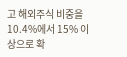고 해외주식 비중을 10.4%에서 15% 이상으로 확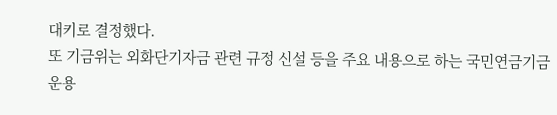대키로 결정했다.
또 기금위는 외화단기자금 관련 규정 신설 등을 주요 내용으로 하는 국민연금기금운용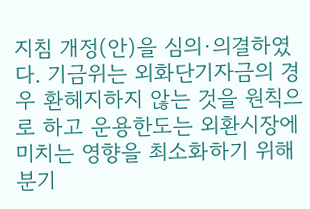지침 개정(안)을 심의·의결하였다. 기금위는 외화단기자금의 경우 환헤지하지 않는 것을 원칙으로 하고 운용한도는 외환시장에 미치는 영향을 최소화하기 위해 분기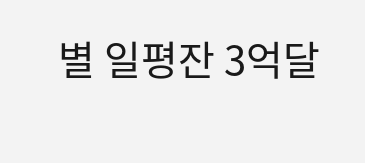별 일평잔 3억달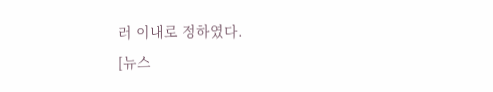러 이내로 정하였다.
[뉴스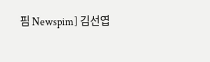핌 Newspim] 김선엽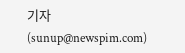기자 (sunup@newspim.com)